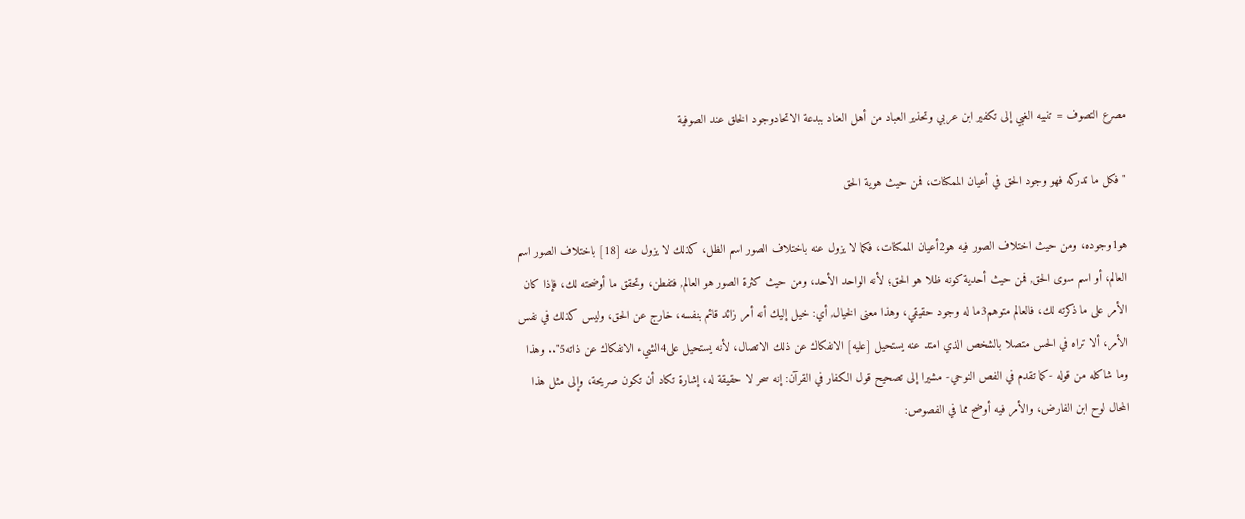مصرع التصوف = تنبيه الغبي إلى تكفير ابن عربي وتحذير العباد من أهل العناد ببدعة الاتحادوجود الخلق عند الصوفية

" فكل ما تدركه فهو وجود الحق في أعيان الممكنات، فمن حيث هوية الحق

هو1وجوده، ومن حيث اختلاف الصور فيه هو2أعيان الممكنات، فكما لا يزول عنه باختلاف الصور اسم الظل، كذلك لا يزول عنه [18] باختلاف الصور اسم العالم، أو اسم سوى الحق, فمن حيث أحدية كونه ظلا هو الحق؛ لأنه الواحد الأحد، ومن حيث كثرة الصور هو العالم, فتفطن، وتحقق ما أوضحته لك، فإذا كان الأمر على ما ذكرته لك، فالعالم متوهم3ما له وجود حقيقي، وهذا معنى الخيال, أي: خيل إليك أنه أمر زائد قائم بنفسه، خارج عن الحق، وليس كذلك في نفس الأمر، ألا تراه في الحس متصلا بالشخص الذي امتد عنه يستحيل [عليه] الانفكاك عن ذلك الاتصال، لأنه يستحيل على4الشيء الانفكاك عن ذاته5".. وهذا وما شاكله من قوله -كما تقدم في الفص النوحي- مشيرا إلى تصحيح قول الكفار في القرآن: إنه سحر لا حقيقة له، إشارة تكاد أن تكون صريحة، وإلى مثل هذا المحال لوح ابن الفارض، والأمر فيه أوضح مما في الفصوص: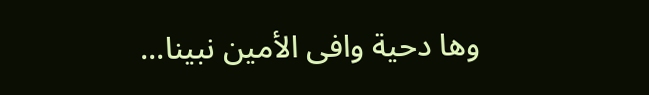وها دحية وافى الأمين نبينا...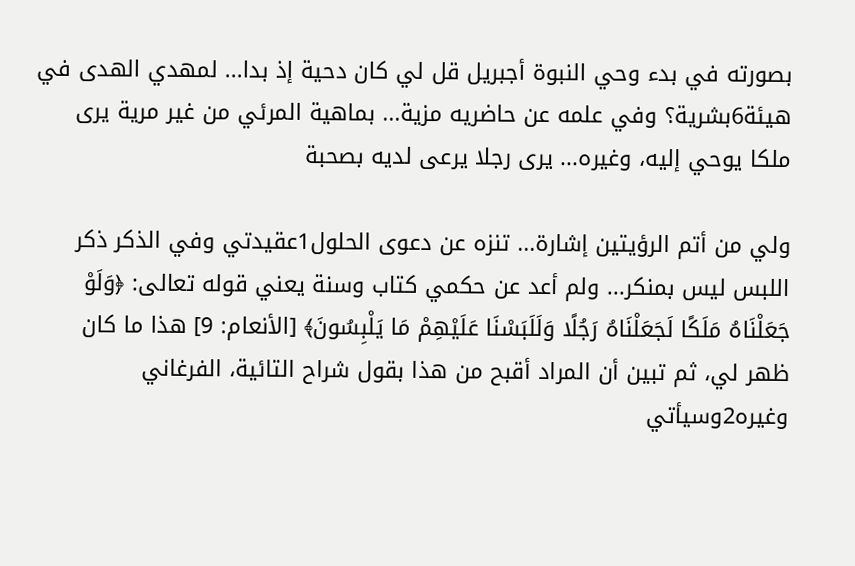بصورته في بدء وحي النبوة أجبريل قل لي كان دحية إذ بدا... لمهدي الهدى في هيئة6بشرية؟ وفي علمه عن حاضريه مزية... بماهية المرئي من غير مرية يرى ملكا يوحي إليه، وغيره... يرى رجلا يرعى لديه بصحبة

ولي من أتم الرؤيتين إشارة... تنزه عن دعوى الحلول1عقيدتي وفي الذكر ذكر اللبس ليس بمنكر... ولم أعد عن حكمي كتاب وسنة يعني قوله تعالى: ﴿وَلَوْ جَعَلْنَاهُ مَلَكًا لَجَعَلْنَاهُ رَجُلًا وَلَلَبَسْنَا عَلَيْهِمْ مَا يَلْبِسُونَ﴾ [الأنعام: 9] هذا ما كان ظهر لي، ثم تبين أن المراد أقبح من هذا بقول شراح التائية، الفرغاني وغيره2وسيأتي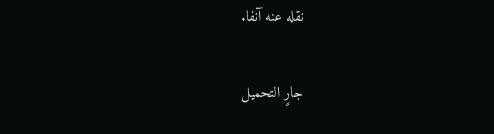نقله عنه آنفا.

جارٍ التحميل